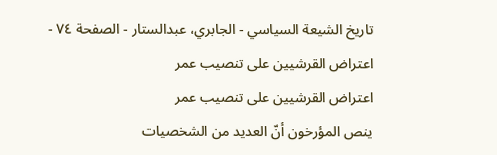تاريخ الشيعة السياسي - الجابري، عبدالستار - الصفحة ٧٤ - اعتراض القرشيين على تنصيب عمر
اعتراض القرشيين على تنصيب عمر
ينص المؤرخون أنّ العديد من الشخصيات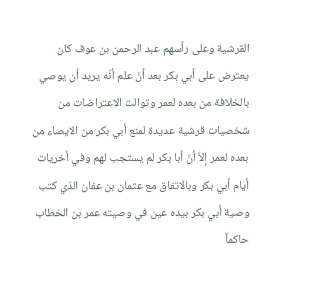القرشية وعلى رأسهم عبد الرحمن بن عوف كان يعترض على أبي بكر بعد أنْ علم أنّه يريد أن يوصي بالخلافة من بعده لعمر وتوالت الاعتراضات من شخصيات قرشية عديدة لمنع أبي بكر من الايصاء من بعده لعمر إلاّ أنّ أبا بكر لم يستجب لهم وفي أخريات أيام أبي بكر وبالاتفاق مع عثمان بن عفان الذي كتب وصية أبي بكر بيده عين في وصيته عمر بن الخطاب حاكماً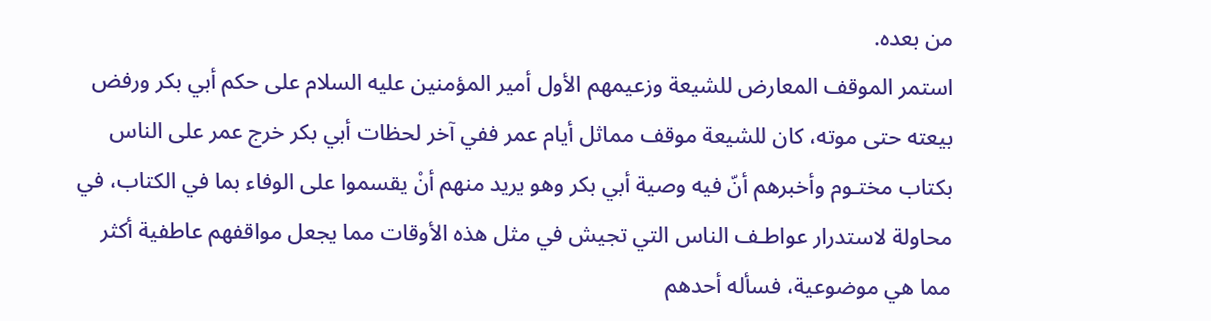من بعده.
استمر الموقف المعارض للشيعة وزعيمهم الأول أمير المؤمنين عليه السلام على حكم أبي بكر ورفض بيعته حتى موته، كان للشيعة موقف مماثل أيام عمر ففي آخر لحظات أبي بكر خرج عمر على الناس بكتاب مختـوم وأخبرهم أنّ فيه وصية أبي بكر وهو يريد منهم أنْ يقسموا على الوفاء بما في الكتاب، في محاولة لاستدرار عواطـف الناس التي تجيش في مثل هذه الأوقات مما يجعل مواقفهم عاطفية أكثر مما هي موضوعية، فسأله أحدهم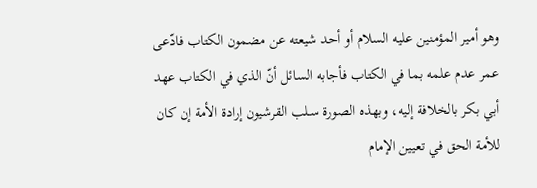وهو أمير المؤمنين عليه السلام أو أحد شيعته عن مضمون الكتاب فادّعى عمر عدم علمه بما في الكتاب فأجابه السائل أنّ الذي في الكتاب عهد أبي بكر بالخلافة إليه، وبهذه الصورة سـلب القرشيون إرادة الأمة إن كان للأمة الحق في تعيين الإمام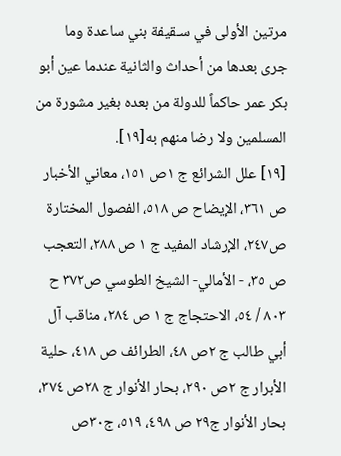مرتين الأولى في سـقيفة بني ساعدة وما جرى بعدها من أحداث والثانية عندما عين أبو بكر عمر حاكماً للدولة من بعده بغير مشورة من المسلمين ولا رضا منهم به[١٩].
[١٩] علل الشرائع ج ١ص ١٥١، معاني الأخبار ص ٣٦١، الإيضاح ص ٥١٨، الفصول المختارة ص٢٤٧، الإرشاد المفيد ج ١ ص ٢٨٨، التعجب ص ٣٥، - الأمالي- الشيخ الطوسي ص٣٧٢ ح ٨٠٣ / ٥٤، الاحتجاج ج ١ ص ٢٨٤، مناقب آل أبي طالب ج ٢ص ٤٨، الطرائف ص ٤١٨، حلية الأبرار ج ٢ص ٢٩٠، بحار الأنوار ج ٢٨ص ٣٧٤، بحار الأنوار ج٢٩ ص ٤٩٨، ٥١٩، ج٣٠ص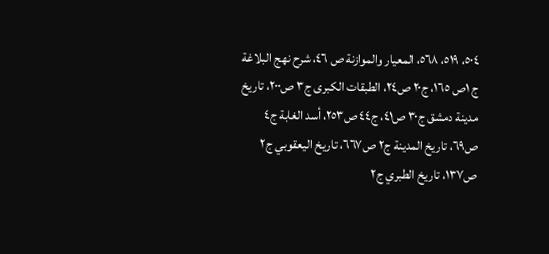٥٠٤، ٥١٩، ٥٦٨، المعيار والموازنة ص ٤٦، شرح نهج البلاغة ج ١ص ١٦٥، ج٢٠ ص٢٤، الطبقات الكبرى ج٣ ص٢٠٠، تاريخ مدينة دمشق ج٣٠ ص٤١، ج٤٤ ص٢٥٣، أسد الغابة ج٤ ص٦٩، تاريخ المدينة ج٢ ص٦٦٧، تاريخ اليعقوبي ج٢ ص١٣٧، تاريخ الطبري ج٢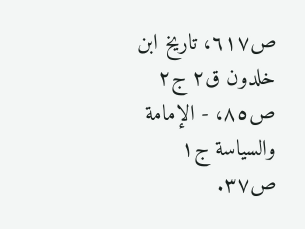ص٦١٧، تاريخ ابن خلدون ق٢ ج٢ ص٨٥، - الإمامة والسياسة ج١ ص٣٧.